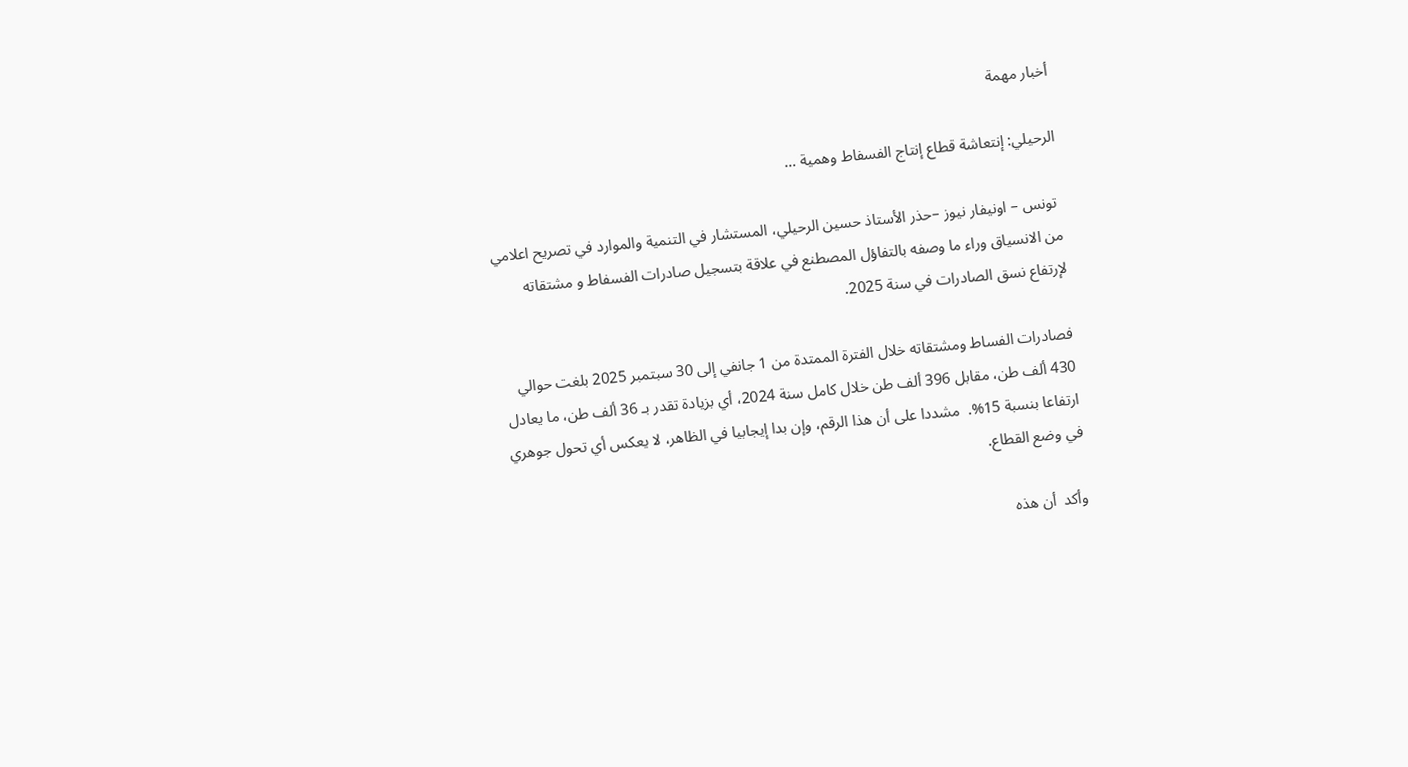أخبار مهمة

الرحيلي: إنتعاشة قطاع إنتاج الفسفاط وهمية …

 تونس – اونيفار نيوز –حذر الأستاذ حسين الرحيلي، المستشار في التنمية والموارد في تصريح اعلامي من الانسياق وراء ما وصفه بالتفاؤل المصطنع في علاقة بتسجيل صادرات الفسفاط و مشتقاته لإرتفاع نسق الصادرات في سنة 2025.

فصادرات الفساط ومشتقاته خلال الفترة الممتدة من 1 جانفي إلى 30 سبتمبر 2025 بلغت حوالي 430 ألف طن، مقابل 396 ألف طن خلال كامل سنة 2024، أي بزيادة تقدر بـ 36 ألف طن، ما يعادل ارتفاعا بنسبة 15%.  مشددا على أن هذا الرقم، وإن بدا إيجابيا في الظاهر، لا يعكس أي تحول جوهري في وضع القطاع.

وأكد  أن هذه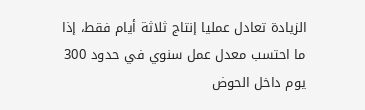الزيادة تعادل عمليا إنتاج ثلاثة أيام فقط، إذا ما احتسب معدل عمل سنوي في حدود 300 يوم داخل الحوض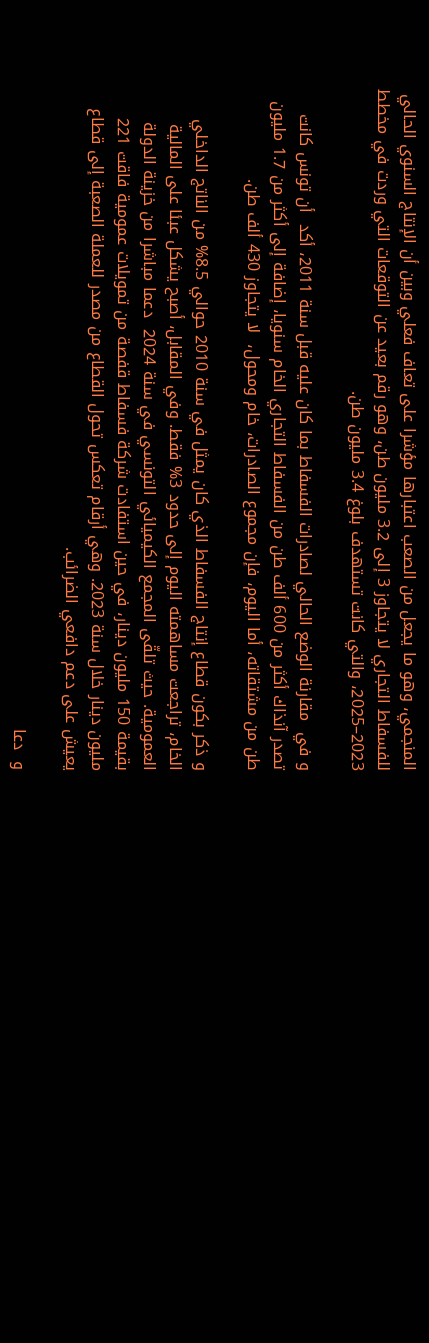المنجمي، وهو ما يجعل من الصعب اعتبارها مؤشرا على تعاف فعلي وبين أن الإنتاج السنوي الحالي للفسفاط التجاري لا يتجاوز 3 إلى 3.2 مليون طن، وهو رقم بعيد عن التوقعات التي وردت في مخطط 2023–2025، والتي كانت تستهدف بلوغ 3.4 مليون طن.

و في  مقارنة الوضع الحالي لصادرات الفسفاط بما كان عليه قبل سنة 2011، أكد  أن تونس كانت تصدر آنذاك أكثر من 600 ألف طن من الفسفاط التجاري الخام سنويا، إضافة إلى أكثر من 1.7 مليون طن من مشتقاته، أما اليوم، فإن مجموع الصادرات، خام ومحول،  لا يتجاوز 430 ألف طن.

و ذكر بكون قطاع إنتاج الفسفاط الذي كان يمثل في سنة 2010 حوالي 8.5% من الناتج الداخلي الخام، تراجعت مساهمته اليوم إلى حدود 3% فقط. وفي المقابل، أصبح يشكل عبئا على المالية العمومية. حيث تلقّى المجمع الكيميائي التونسي في سنة 2024  دعما مباشرا من خزينة الدولة بقيمة 150 مليون دينار، في حين استفادت شركة فسفاط قفصة من تمويلات عمومية فاقت 221 مليون دينار خلال سنة 2023. وهي أرقام تعكس تحول القطاع من مصدر للعملة الصعبة إلى قطاع يعيش على دعم دافعي الضرائب.

و  دعا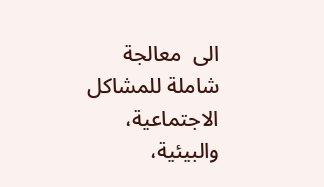الى  معالجة شاملة للمشاكل الاجتماعية، والبيئية،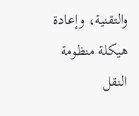والتقنية، وإعادة هيكلة منظومة النقل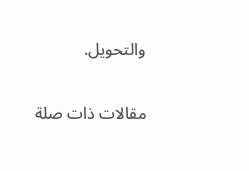والتحويل.

مقالات ذات صلة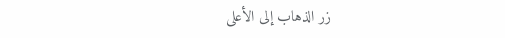زر الذهاب إلى الأعلى